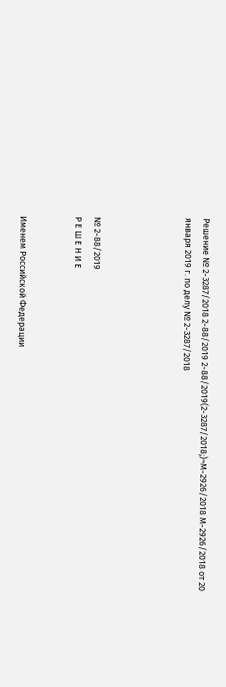Решение № 2-3287/2018 2-88/2019 2-88/2019(2-3287/2018;)~М-2926/2018 М-2926/2018 от 20 января 2019 г. по делу № 2-3287/2018




№ 2-88/2019
Р Е Ш Е Н И Е


Именем Российской Федерации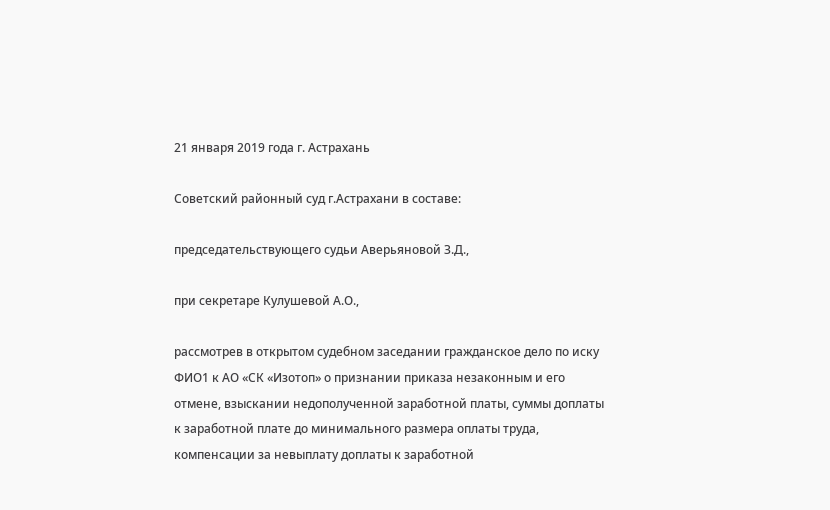21 января 2019 года г. Астрахань

Советский районный суд г.Астрахани в составе:

председательствующего судьи Аверьяновой З.Д.,

при секретаре Кулушевой А.О.,

рассмотрев в открытом судебном заседании гражданское дело по иску ФИО1 к АО «СК «Изотоп» о признании приказа незаконным и его отмене, взыскании недополученной заработной платы, суммы доплаты к заработной плате до минимального размера оплаты труда, компенсации за невыплату доплаты к заработной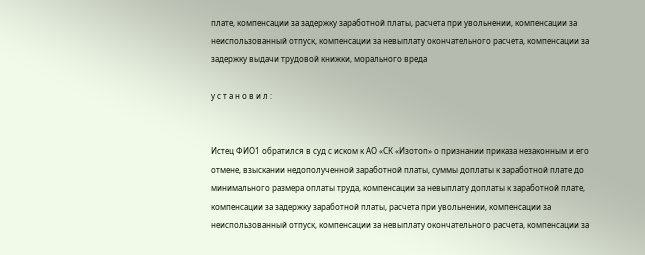плате, компенсации за задержку заработной платы, расчета при увольнении, компенсации за неиспользованный отпуск, компенсации за невыплату окончательного расчета, компенсации за задержку выдачи трудовой книжки, морального вреда

у с т а н о в и л :


Истец ФИО1 обратился в суд с иском к АО «СК «Изотоп» о признании приказа незаконным и его отмене, взыскании недополученной заработной платы, суммы доплаты к заработной плате до минимального размера оплаты труда, компенсации за невыплату доплаты к заработной плате, компенсации за задержку заработной платы, расчета при увольнении, компенсации за неиспользованный отпуск, компенсации за невыплату окончательного расчета, компенсации за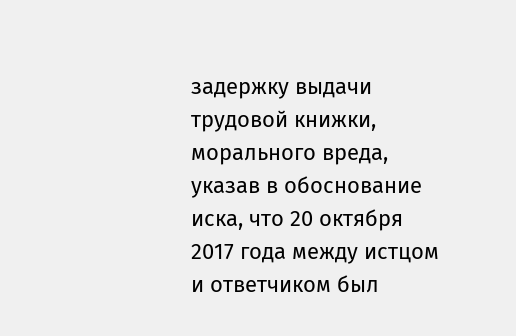задержку выдачи трудовой книжки, морального вреда, указав в обоснование иска, что 20 октября 2017 года между истцом и ответчиком был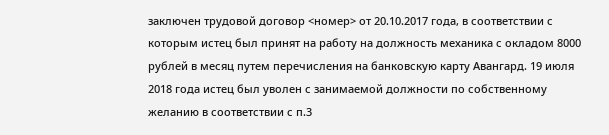заключен трудовой договор <номер> от 20.10.2017 года, в соответствии с которым истец был принят на работу на должность механика с окладом 8000 рублей в месяц путем перечисления на банковскую карту Авангард. 19 июля 2018 года истец был уволен с занимаемой должности по собственному желанию в соответствии с п.3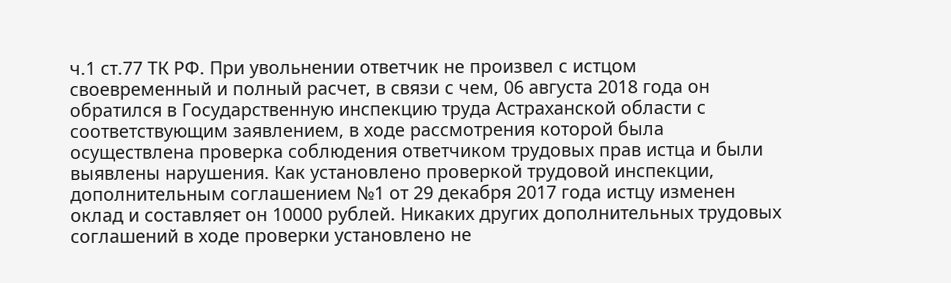ч.1 ст.77 ТК РФ. При увольнении ответчик не произвел с истцом своевременный и полный расчет, в связи с чем, 06 августа 2018 года он обратился в Государственную инспекцию труда Астраханской области с соответствующим заявлением, в ходе рассмотрения которой была осуществлена проверка соблюдения ответчиком трудовых прав истца и были выявлены нарушения. Как установлено проверкой трудовой инспекции, дополнительным соглашением №1 от 29 декабря 2017 года истцу изменен оклад и составляет он 10000 рублей. Никаких других дополнительных трудовых соглашений в ходе проверки установлено не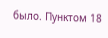было. Пунктом 18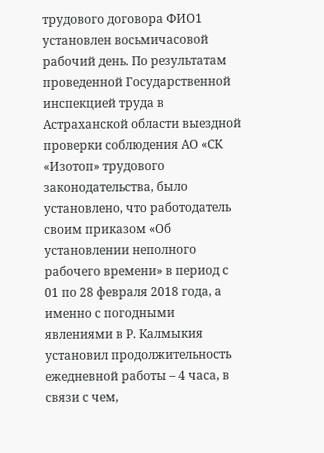трудового договора ФИО1 установлен восьмичасовой рабочий день. По результатам проведенной Государственной инспекцией труда в Астраханской области выездной проверки соблюдения АО «СК «Изотоп» трудового законодательства, было установлено, что работодатель своим приказом «Об установлении неполного рабочего времени» в период с 01 по 28 февраля 2018 года, а именно с погодными явлениями в Р. Калмыкия установил продолжительность ежедневной работы – 4 часа, в связи с чем,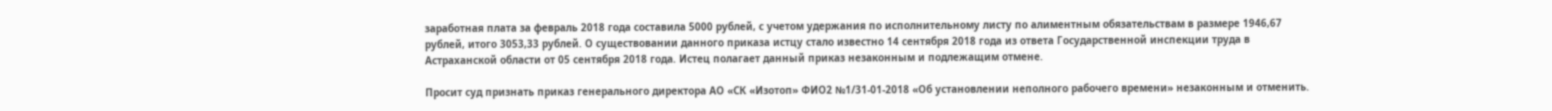заработная плата за февраль 2018 года составила 5000 рублей, с учетом удержания по исполнительному листу по алиментным обязательствам в размере 1946,67 рублей, итого 3053,33 рублей. О существовании данного приказа истцу стало известно 14 сентября 2018 года из ответа Государственной инспекции труда в Астраханской области от 05 сентября 2018 года. Истец полагает данный приказ незаконным и подлежащим отмене.

Просит суд признать приказ генерального директора АО «СК «Изотоп» ФИО2 №1/31-01-2018 «Об установлении неполного рабочего времени» незаконным и отменить.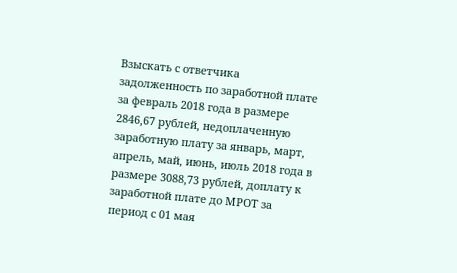Взыскать с ответчика задолженность по заработной плате за февраль 2018 года в размере 2846,67 рублей, недоплаченную заработную плату за январь, март, апрель, май, июнь, июль 2018 года в размере 3088,73 рублей, доплату к заработной плате до МРОТ за период с 01 мая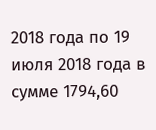2018 года по 19 июля 2018 года в сумме 1794,60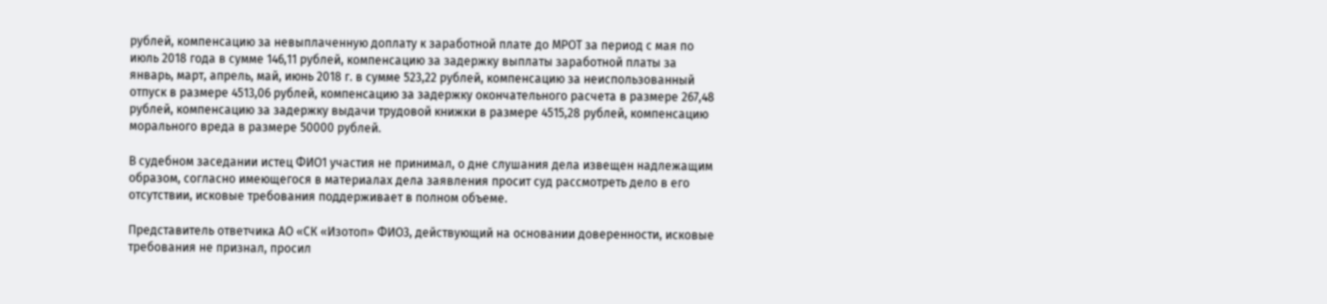рублей, компенсацию за невыплаченную доплату к заработной плате до МРОТ за период с мая по июль 2018 года в сумме 146,11 рублей, компенсацию за задержку выплаты заработной платы за январь, март, апрель, май, июнь 2018 г. в сумме 523,22 рублей, компенсацию за неиспользованный отпуск в размере 4513,06 рублей, компенсацию за задержку окончательного расчета в размере 267,48 рублей, компенсацию за задержку выдачи трудовой книжки в размере 4515,28 рублей, компенсацию морального вреда в размере 50000 рублей.

В судебном заседании истец ФИО1 участия не принимал, о дне слушания дела извещен надлежащим образом, согласно имеющегося в материалах дела заявления просит суд рассмотреть дело в его отсутствии, исковые требования поддерживает в полном объеме.

Представитель ответчика АО «СК «Изотоп» ФИО3, действующий на основании доверенности, исковые требования не признал, просил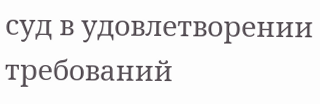суд в удовлетворении требований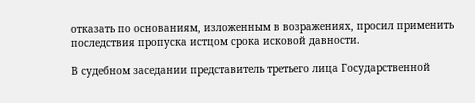отказать по основаниям, изложенным в возражениях, просил применить последствия пропуска истцом срока исковой давности.

В судебном заседании представитель третьего лица Государственной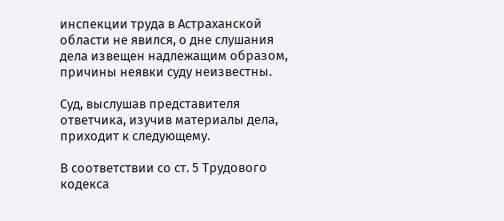инспекции труда в Астраханской области не явился, о дне слушания дела извещен надлежащим образом, причины неявки суду неизвестны.

Суд, выслушав представителя ответчика, изучив материалы дела, приходит к следующему.

В соответствии со ст. 5 Трудового кодекса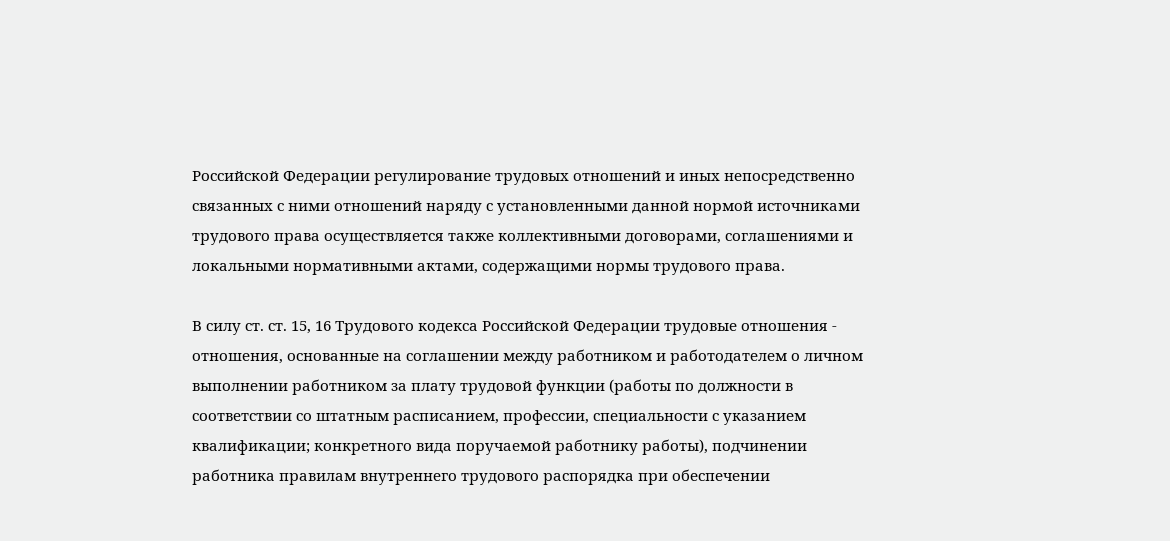Российской Федерации регулирование трудовых отношений и иных непосредственно связанных с ними отношений наряду с установленными данной нормой источниками трудового права осуществляется также коллективными договорами, соглашениями и локальными нормативными актами, содержащими нормы трудового права.

В силу ст. ст. 15, 16 Трудового кодекса Российской Федерации трудовые отношения - отношения, основанные на соглашении между работником и работодателем о личном выполнении работником за плату трудовой функции (работы по должности в соответствии со штатным расписанием, профессии, специальности с указанием квалификации; конкретного вида поручаемой работнику работы), подчинении работника правилам внутреннего трудового распорядка при обеспечении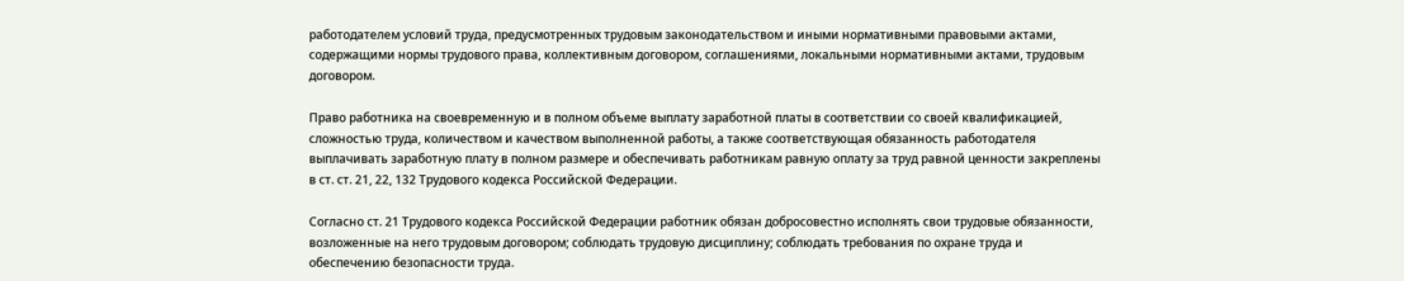работодателем условий труда, предусмотренных трудовым законодательством и иными нормативными правовыми актами, содержащими нормы трудового права, коллективным договором, соглашениями, локальными нормативными актами, трудовым договором.

Право работника на своевременную и в полном объеме выплату заработной платы в соответствии со своей квалификацией, сложностью труда, количеством и качеством выполненной работы, а также соответствующая обязанность работодателя выплачивать заработную плату в полном размере и обеспечивать работникам равную оплату за труд равной ценности закреплены в ст. ст. 21, 22, 132 Трудового кодекса Российской Федерации.

Согласно ст. 21 Трудового кодекса Российской Федерации работник обязан добросовестно исполнять свои трудовые обязанности, возложенные на него трудовым договором; соблюдать трудовую дисциплину; соблюдать требования по охране труда и обеспечению безопасности труда.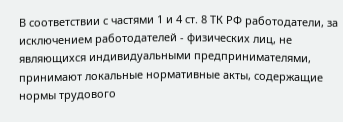В соответствии с частями 1 и 4 ст. 8 ТК РФ работодатели, за исключением работодателей - физических лиц, не являющихся индивидуальными предпринимателями, принимают локальные нормативные акты, содержащие нормы трудового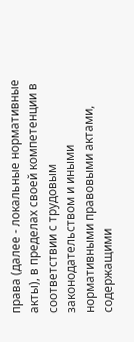права (далее - локальные нормативные акты), в пределах своей компетенции в соответствии с трудовым законодательством и иными нормативными правовыми актами, содержащими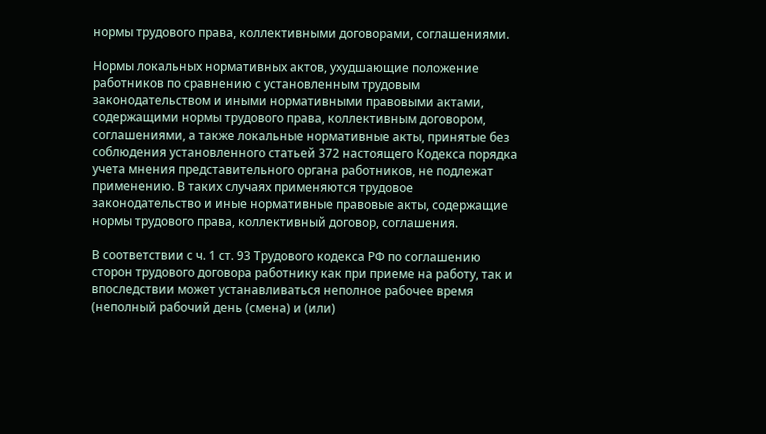нормы трудового права, коллективными договорами, соглашениями.

Нормы локальных нормативных актов, ухудшающие положение работников по сравнению с установленным трудовым законодательством и иными нормативными правовыми актами, содержащими нормы трудового права, коллективным договором, соглашениями, а также локальные нормативные акты, принятые без соблюдения установленного статьей 372 настоящего Кодекса порядка учета мнения представительного органа работников, не подлежат применению. В таких случаях применяются трудовое законодательство и иные нормативные правовые акты, содержащие нормы трудового права, коллективный договор, соглашения.

В соответствии с ч. 1 ст. 93 Трудового кодекса РФ по соглашению сторон трудового договора работнику как при приеме на работу, так и впоследствии может устанавливаться неполное рабочее время (неполный рабочий день (смена) и (или)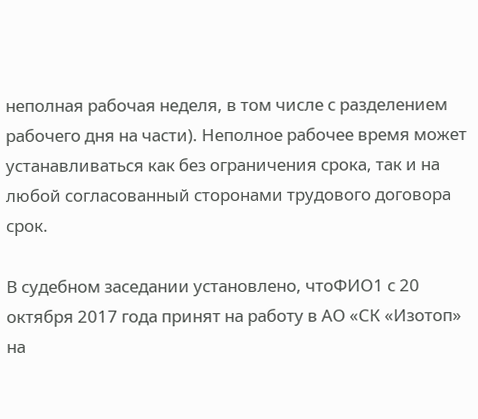неполная рабочая неделя, в том числе с разделением рабочего дня на части). Неполное рабочее время может устанавливаться как без ограничения срока, так и на любой согласованный сторонами трудового договора срок.

В судебном заседании установлено, чтоФИО1 с 20 октября 2017 года принят на работу в АО «СК «Изотоп» на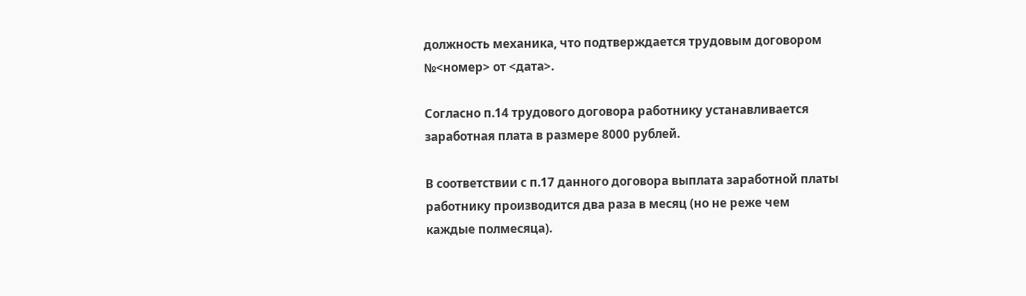должность механика, что подтверждается трудовым договором №<номер> от <дата>.

Согласно п.14 трудового договора работнику устанавливается заработная плата в размере 8000 рублей.

В соответствии с п.17 данного договора выплата заработной платы работнику производится два раза в месяц (но не реже чем каждые полмесяца).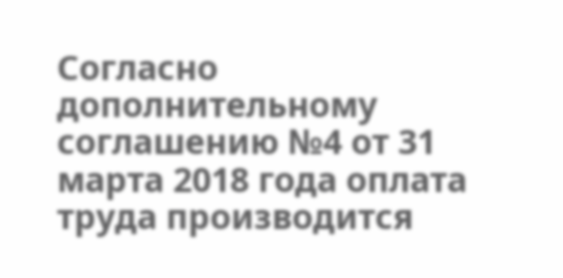Согласно дополнительному соглашению №4 от 31 марта 2018 года оплата труда производится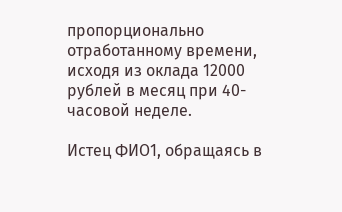пропорционально отработанному времени, исходя из оклада 12000 рублей в месяц при 40- часовой неделе.

Истец ФИО1, обращаясь в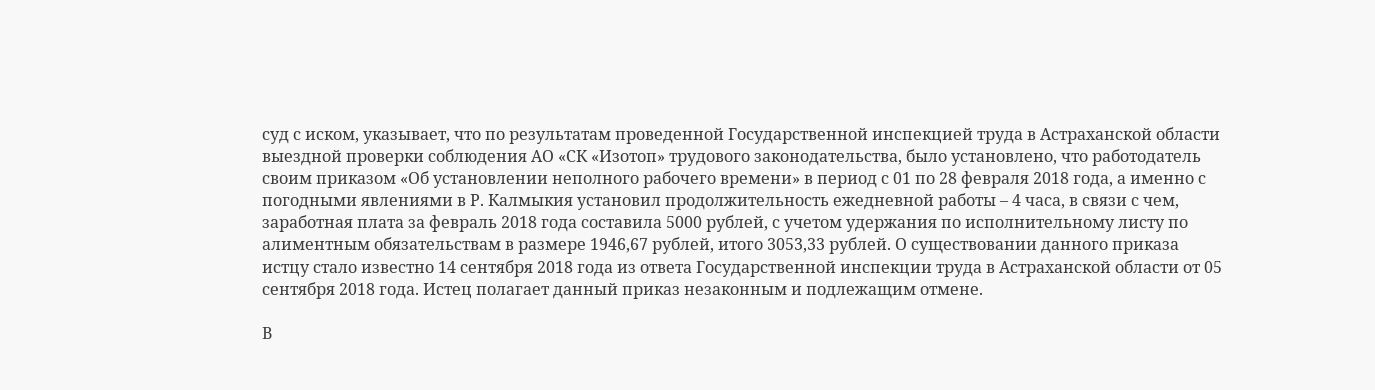суд с иском, указывает, что по результатам проведенной Государственной инспекцией труда в Астраханской области выездной проверки соблюдения АО «СК «Изотоп» трудового законодательства, было установлено, что работодатель своим приказом «Об установлении неполного рабочего времени» в период с 01 по 28 февраля 2018 года, а именно с погодными явлениями в Р. Калмыкия установил продолжительность ежедневной работы – 4 часа, в связи с чем, заработная плата за февраль 2018 года составила 5000 рублей, с учетом удержания по исполнительному листу по алиментным обязательствам в размере 1946,67 рублей, итого 3053,33 рублей. О существовании данного приказа истцу стало известно 14 сентября 2018 года из ответа Государственной инспекции труда в Астраханской области от 05 сентября 2018 года. Истец полагает данный приказ незаконным и подлежащим отмене.

В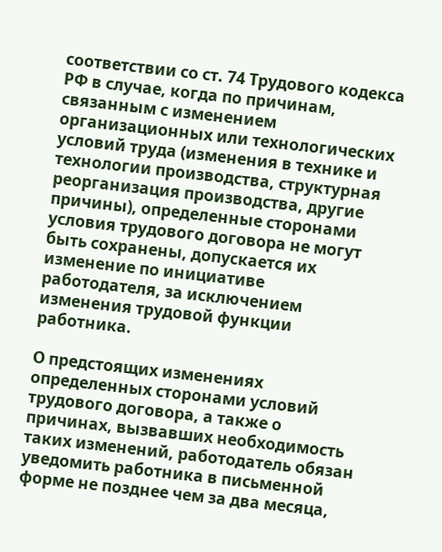соответствии со ст. 74 Трудового кодекса РФ в случае, когда по причинам, связанным с изменением организационных или технологических условий труда (изменения в технике и технологии производства, структурная реорганизация производства, другие причины), определенные сторонами условия трудового договора не могут быть сохранены, допускается их изменение по инициативе работодателя, за исключением изменения трудовой функции работника.

О предстоящих изменениях определенных сторонами условий трудового договора, а также о причинах, вызвавших необходимость таких изменений, работодатель обязан уведомить работника в письменной форме не позднее чем за два месяца,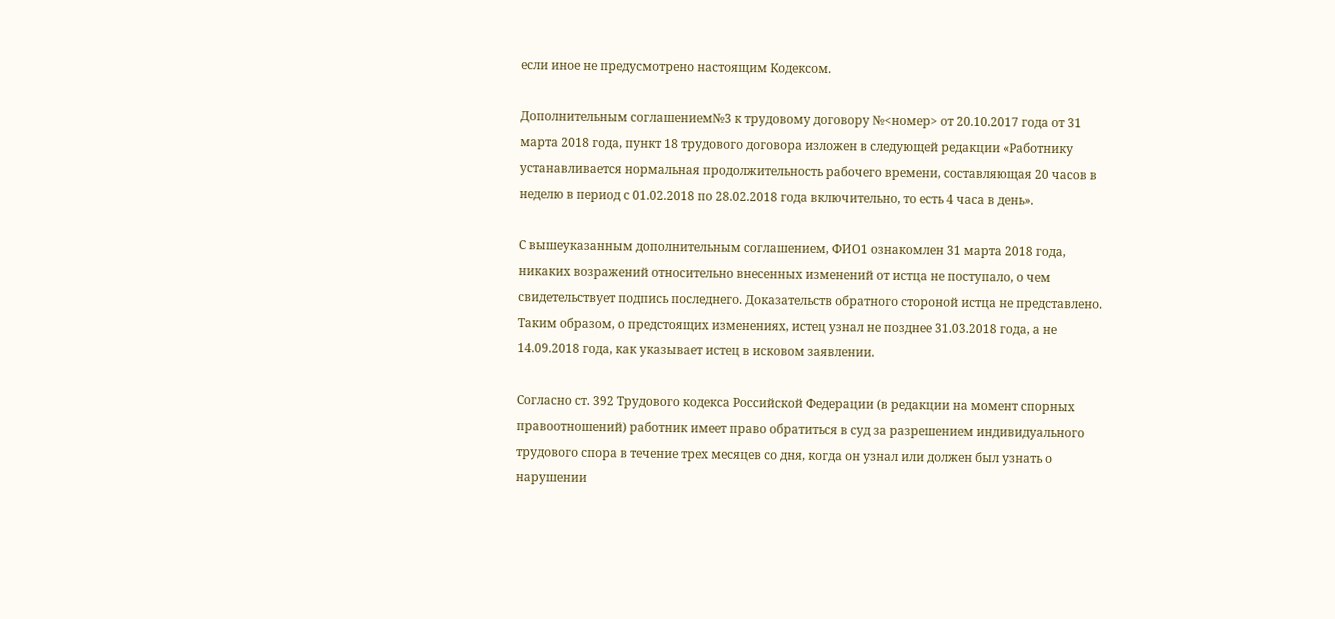если иное не предусмотрено настоящим Кодексом.

Дополнительным соглашением№3 к трудовому договору №<номер> от 20.10.2017 года от 31 марта 2018 года, пункт 18 трудового договора изложен в следующей редакции «Работнику устанавливается нормальная продолжительность рабочего времени, составляющая 20 часов в неделю в период с 01.02.2018 по 28.02.2018 года включительно, то есть 4 часа в день».

С вышеуказанным дополнительным соглашением, ФИО1 ознакомлен 31 марта 2018 года, никаких возражений относительно внесенных изменений от истца не поступало, о чем свидетельствует подпись последнего. Доказательств обратного стороной истца не представлено. Таким образом, о предстоящих изменениях, истец узнал не позднее 31.03.2018 года, а не 14.09.2018 года, как указывает истец в исковом заявлении.

Согласно ст. 392 Трудового кодекса Российской Федерации (в редакции на момент спорных правоотношений) работник имеет право обратиться в суд за разрешением индивидуального трудового спора в течение трех месяцев со дня, когда он узнал или должен был узнать о нарушении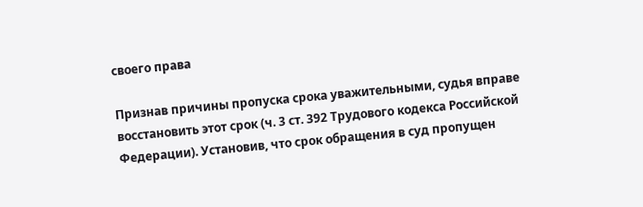своего права

Признав причины пропуска срока уважительными, судья вправе восстановить этот срок (ч. 3 ст. 392 Трудового кодекса Российской Федерации). Установив, что срок обращения в суд пропущен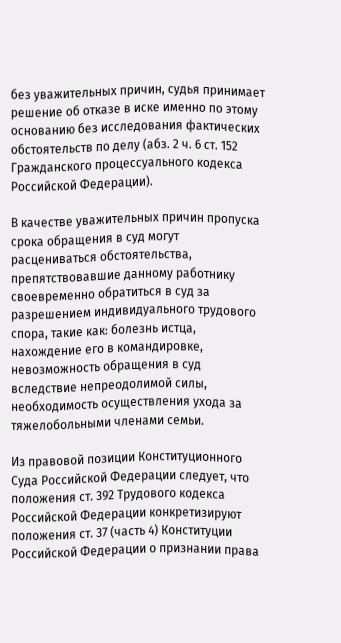без уважительных причин, судья принимает решение об отказе в иске именно по этому основанию без исследования фактических обстоятельств по делу (абз. 2 ч. 6 ст. 152 Гражданского процессуального кодекса Российской Федерации).

В качестве уважительных причин пропуска срока обращения в суд могут расцениваться обстоятельства, препятствовавшие данному работнику своевременно обратиться в суд за разрешением индивидуального трудового спора, такие как: болезнь истца, нахождение его в командировке, невозможность обращения в суд вследствие непреодолимой силы, необходимость осуществления ухода за тяжелобольными членами семьи.

Из правовой позиции Конституционного Суда Российской Федерации следует, что положения ст. 392 Трудового кодекса Российской Федерации конкретизируют положения ст. 37 (часть 4) Конституции Российской Федерации о признании права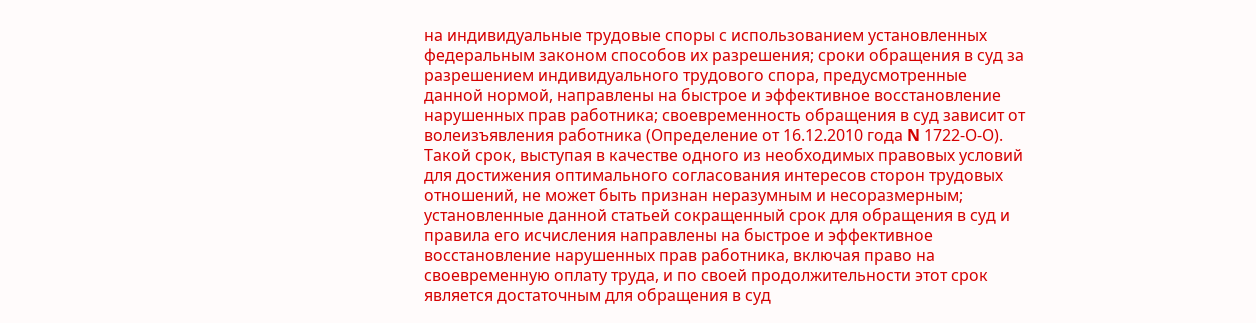на индивидуальные трудовые споры с использованием установленных федеральным законом способов их разрешения; сроки обращения в суд за разрешением индивидуального трудового спора, предусмотренные данной нормой, направлены на быстрое и эффективное восстановление нарушенных прав работника; своевременность обращения в суд зависит от волеизъявления работника (Определение от 16.12.2010 года N 1722-О-О). Такой срок, выступая в качестве одного из необходимых правовых условий для достижения оптимального согласования интересов сторон трудовых отношений, не может быть признан неразумным и несоразмерным; установленные данной статьей сокращенный срок для обращения в суд и правила его исчисления направлены на быстрое и эффективное восстановление нарушенных прав работника, включая право на своевременную оплату труда, и по своей продолжительности этот срок является достаточным для обращения в суд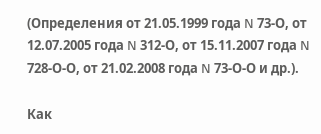(Определения от 21.05.1999 года N 73-О, от 12.07.2005 года N 312-О, от 15.11.2007 года N 728-О-О, от 21.02.2008 года N 73-О-О и др.).

Как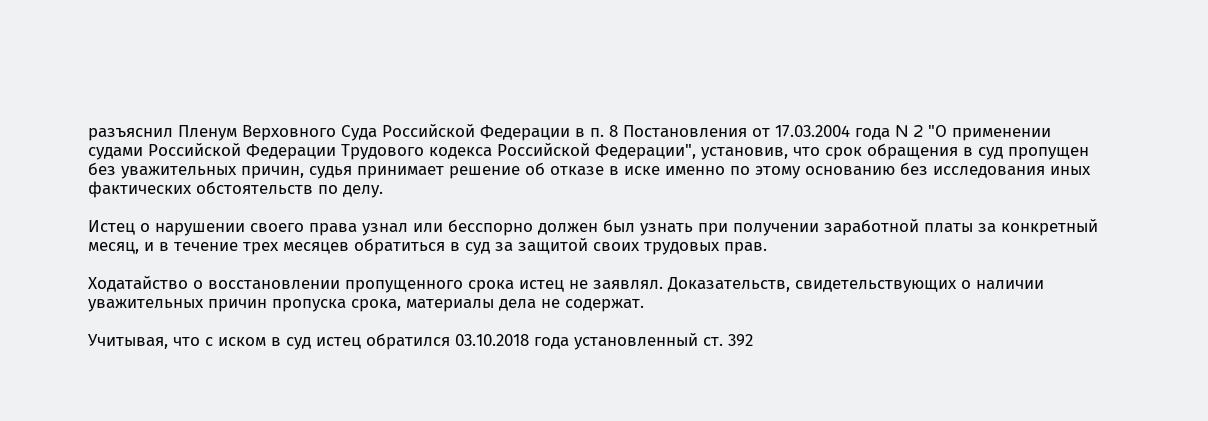разъяснил Пленум Верховного Суда Российской Федерации в п. 8 Постановления от 17.03.2004 года N 2 "О применении судами Российской Федерации Трудового кодекса Российской Федерации", установив, что срок обращения в суд пропущен без уважительных причин, судья принимает решение об отказе в иске именно по этому основанию без исследования иных фактических обстоятельств по делу.

Истец о нарушении своего права узнал или бесспорно должен был узнать при получении заработной платы за конкретный месяц, и в течение трех месяцев обратиться в суд за защитой своих трудовых прав.

Ходатайство о восстановлении пропущенного срока истец не заявлял. Доказательств, свидетельствующих о наличии уважительных причин пропуска срока, материалы дела не содержат.

Учитывая, что с иском в суд истец обратился 03.10.2018 года установленный ст. 392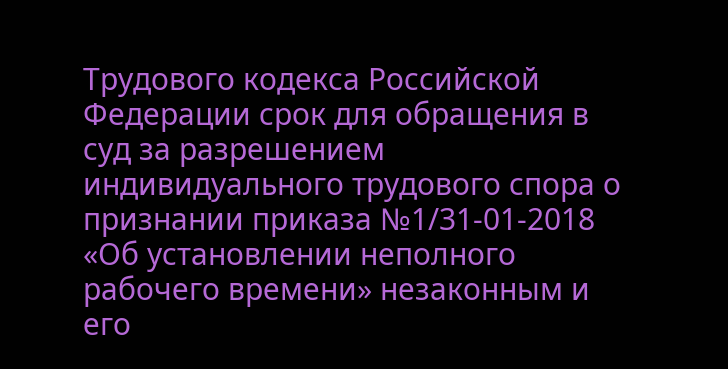Трудового кодекса Российской Федерации срок для обращения в суд за разрешением индивидуального трудового спора о признании приказа №1/31-01-2018 «Об установлении неполного рабочего времени» незаконным и его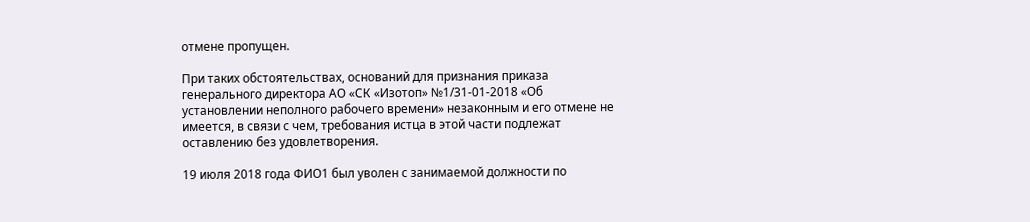отмене пропущен.

При таких обстоятельствах, оснований для признания приказа генерального директора АО «СК «Изотоп» №1/31-01-2018 «Об установлении неполного рабочего времени» незаконным и его отмене не имеется, в связи с чем, требования истца в этой части подлежат оставлению без удовлетворения.

19 июля 2018 года ФИО1 был уволен с занимаемой должности по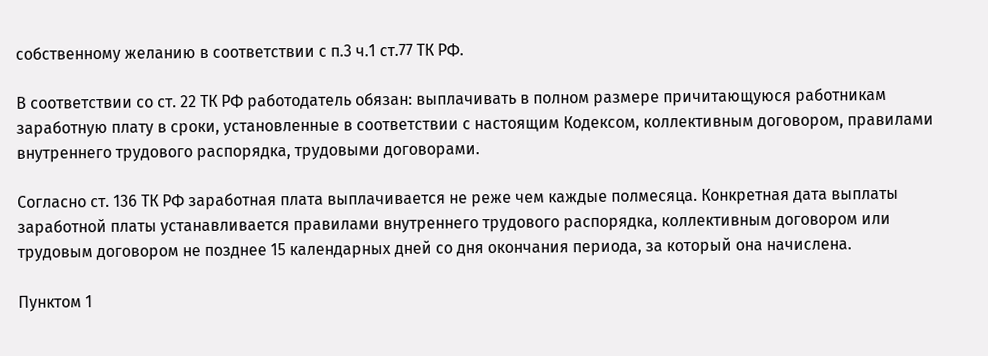собственному желанию в соответствии с п.3 ч.1 ст.77 ТК РФ.

В соответствии со ст. 22 ТК РФ работодатель обязан: выплачивать в полном размере причитающуюся работникам заработную плату в сроки, установленные в соответствии с настоящим Кодексом, коллективным договором, правилами внутреннего трудового распорядка, трудовыми договорами.

Согласно ст. 136 ТК РФ заработная плата выплачивается не реже чем каждые полмесяца. Конкретная дата выплаты заработной платы устанавливается правилами внутреннего трудового распорядка, коллективным договором или трудовым договором не позднее 15 календарных дней со дня окончания периода, за который она начислена.

Пунктом 1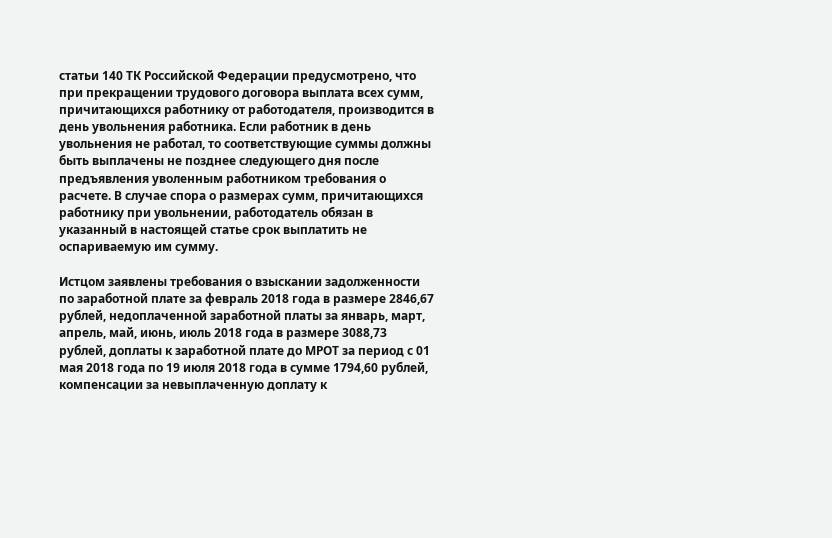статьи 140 ТК Российской Федерации предусмотрено, что при прекращении трудового договора выплата всех сумм, причитающихся работнику от работодателя, производится в день увольнения работника. Если работник в день увольнения не работал, то соответствующие суммы должны быть выплачены не позднее следующего дня после предъявления уволенным работником требования о расчете. В случае спора о размерах сумм, причитающихся работнику при увольнении, работодатель обязан в указанный в настоящей статье срок выплатить не оспариваемую им сумму.

Истцом заявлены требования о взыскании задолженности по заработной плате за февраль 2018 года в размере 2846,67 рублей, недоплаченной заработной платы за январь, март, апрель, май, июнь, июль 2018 года в размере 3088,73 рублей, доплаты к заработной плате до МРОТ за период с 01 мая 2018 года по 19 июля 2018 года в сумме 1794,60 рублей, компенсации за невыплаченную доплату к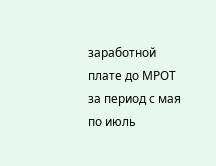заработной плате до МРОТ за период с мая по июль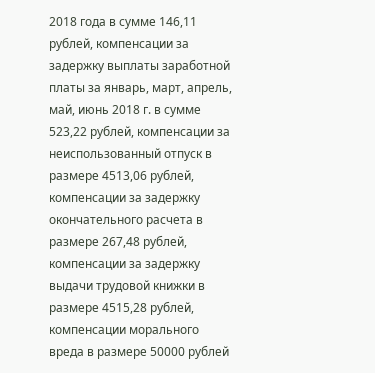2018 года в сумме 146,11 рублей, компенсации за задержку выплаты заработной платы за январь, март, апрель, май, июнь 2018 г. в сумме 523,22 рублей, компенсации за неиспользованный отпуск в размере 4513,06 рублей, компенсации за задержку окончательного расчета в размере 267,48 рублей, компенсации за задержку выдачи трудовой книжки в размере 4515,28 рублей, компенсации морального вреда в размере 50000 рублей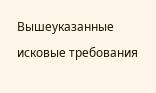Вышеуказанные исковые требования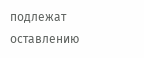подлежат оставлению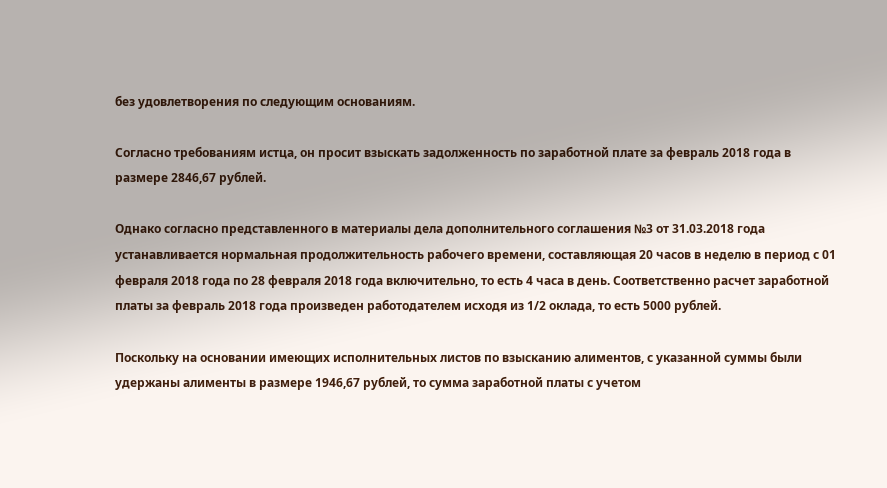без удовлетворения по следующим основаниям.

Согласно требованиям истца, он просит взыскать задолженность по заработной плате за февраль 2018 года в размере 2846,67 рублей.

Однако согласно представленного в материалы дела дополнительного соглашения №3 от 31.03.2018 года устанавливается нормальная продолжительность рабочего времени, составляющая 20 часов в неделю в период с 01 февраля 2018 года по 28 февраля 2018 года включительно, то есть 4 часа в день. Соответственно расчет заработной платы за февраль 2018 года произведен работодателем исходя из 1/2 оклада, то есть 5000 рублей.

Поскольку на основании имеющих исполнительных листов по взысканию алиментов, с указанной суммы были удержаны алименты в размере 1946,67 рублей, то сумма заработной платы с учетом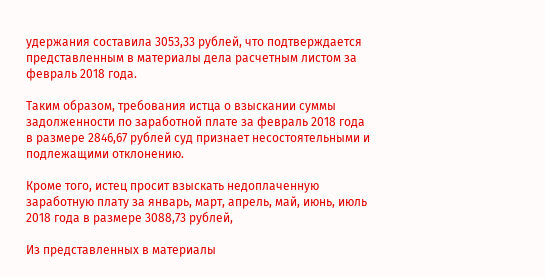удержания составила 3053,33 рублей, что подтверждается представленным в материалы дела расчетным листом за февраль 2018 года.

Таким образом, требования истца о взыскании суммы задолженности по заработной плате за февраль 2018 года в размере 2846,67 рублей суд признает несостоятельными и подлежащими отклонению.

Кроме того, истец просит взыскать недоплаченную заработную плату за январь, март, апрель, май, июнь, июль 2018 года в размере 3088,73 рублей,

Из представленных в материалы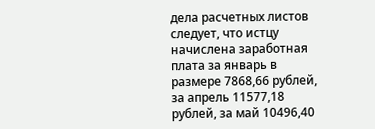дела расчетных листов следует, что истцу начислена заработная плата за январь в размере 7868,66 рублей, за апрель 11577,18 рублей, за май 10496,40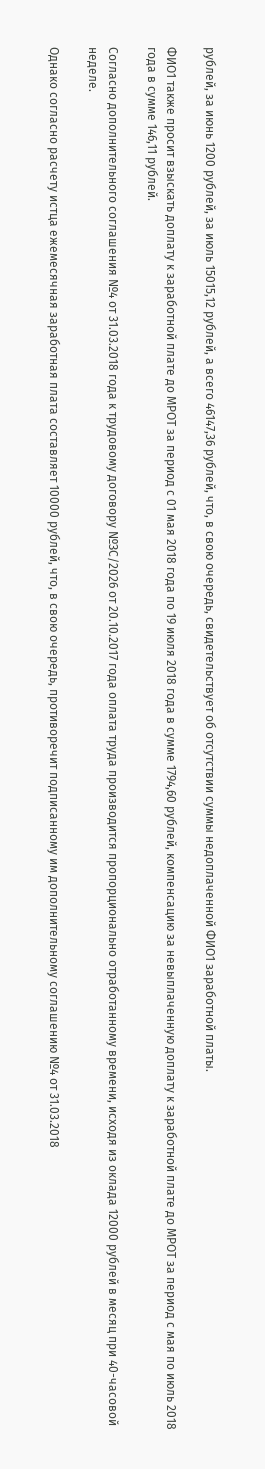рублей, за июнь 1200 рублей, за июль 15015,12 рублей, а всего 46147,36 рублей, что, в свою очередь, свидетельствует об отсутствии суммы недоплаченной ФИО1 заработной платы.

ФИО1 также просит взыскать доплату к заработной плате до МРОТ за период с 01 мая 2018 года по 19 июля 2018 года в сумме 1794,60 рублей, компенсацию за невыплаченную доплату к заработной плате до МРОТ за период с мая по июль 2018 года в сумме 146,11 рублей.

Согласно дополнительного соглашения №4 от 31.03.2018 года к трудовому договору №ЗС/2026 от 20.10.2017 года оплата труда производится пропорционально отработанному времени, исходя из оклада 12000 рублей в месяц при 40-часовой неделе.

Однако согласно расчету истца ежемесячная заработная плата составляет 10000 рублей, что, в свою очередь, противоречит подписанному им дополнительному соглашению №4 от 31.03.2018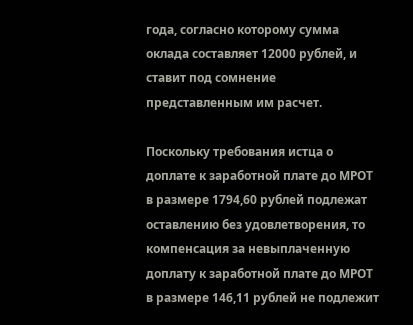года, согласно которому сумма оклада составляет 12000 рублей, и ставит под сомнение представленным им расчет.

Поскольку требования истца о доплате к заработной плате до МРОТ в размере 1794,60 рублей подлежат оставлению без удовлетворения, то компенсация за невыплаченную доплату к заработной плате до МРОТ в размере 146,11 рублей не подлежит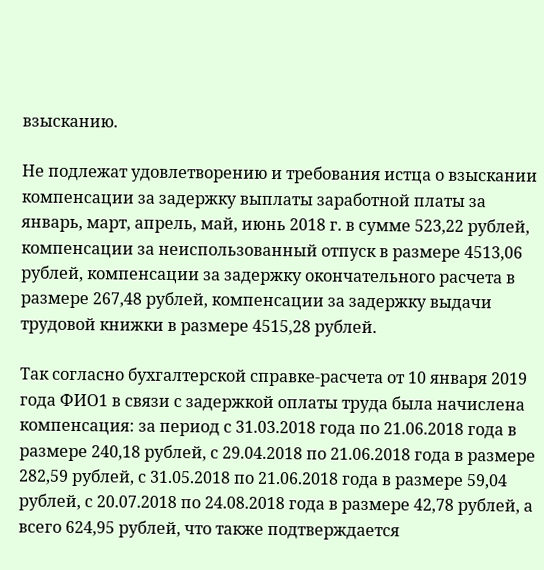взысканию.

Не подлежат удовлетворению и требования истца о взыскании компенсации за задержку выплаты заработной платы за январь, март, апрель, май, июнь 2018 г. в сумме 523,22 рублей, компенсации за неиспользованный отпуск в размере 4513,06 рублей, компенсации за задержку окончательного расчета в размере 267,48 рублей, компенсации за задержку выдачи трудовой книжки в размере 4515,28 рублей.

Так согласно бухгалтерской справке-расчета от 10 января 2019 года ФИО1 в связи с задержкой оплаты труда была начислена компенсация: за период с 31.03.2018 года по 21.06.2018 года в размере 240,18 рублей, с 29.04.2018 по 21.06.2018 года в размере 282,59 рублей, с 31.05.2018 по 21.06.2018 года в размере 59,04 рублей, с 20.07.2018 по 24.08.2018 года в размере 42,78 рублей, а всего 624,95 рублей, что также подтверждается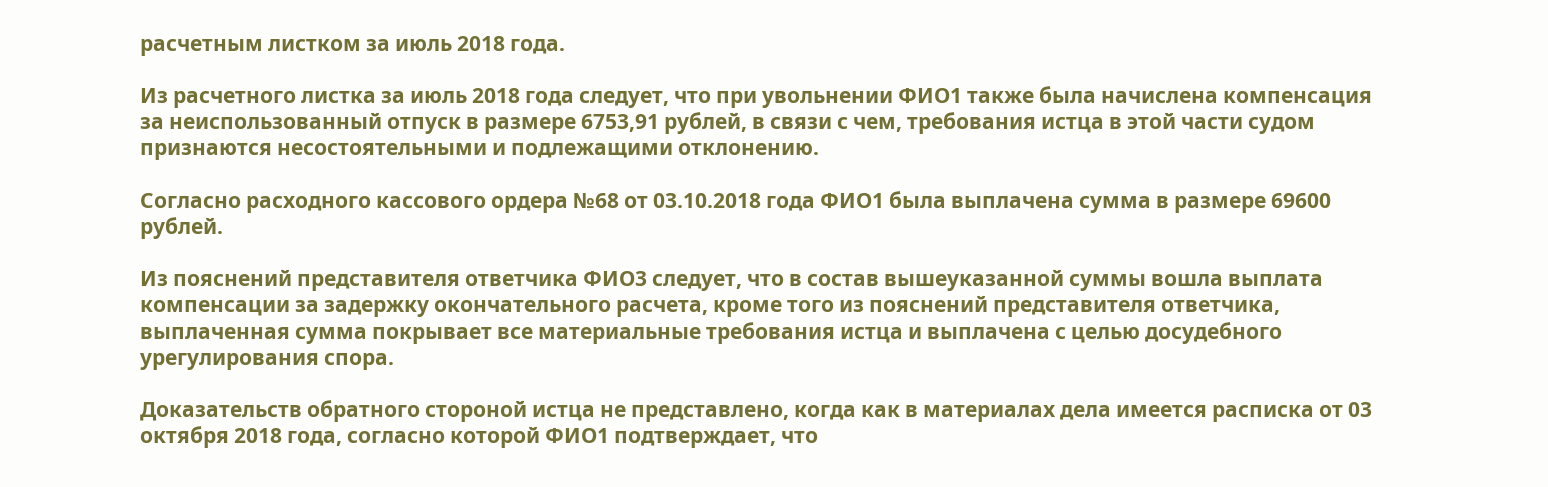расчетным листком за июль 2018 года.

Из расчетного листка за июль 2018 года следует, что при увольнении ФИО1 также была начислена компенсация за неиспользованный отпуск в размере 6753,91 рублей, в связи с чем, требования истца в этой части судом признаются несостоятельными и подлежащими отклонению.

Согласно расходного кассового ордера №68 от 03.10.2018 года ФИО1 была выплачена сумма в размере 69600 рублей.

Из пояснений представителя ответчика ФИО3 следует, что в состав вышеуказанной суммы вошла выплата компенсации за задержку окончательного расчета, кроме того из пояснений представителя ответчика, выплаченная сумма покрывает все материальные требования истца и выплачена с целью досудебного урегулирования спора.

Доказательств обратного стороной истца не представлено, когда как в материалах дела имеется расписка от 03 октября 2018 года, согласно которой ФИО1 подтверждает, что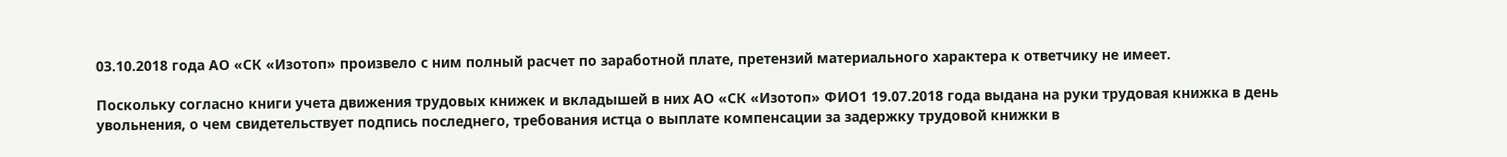03.10.2018 года АО «СК «Изотоп» произвело с ним полный расчет по заработной плате, претензий материального характера к ответчику не имеет.

Поскольку согласно книги учета движения трудовых книжек и вкладышей в них АО «СК «Изотоп» ФИО1 19.07.2018 года выдана на руки трудовая книжка в день увольнения, о чем свидетельствует подпись последнего, требования истца о выплате компенсации за задержку трудовой книжки в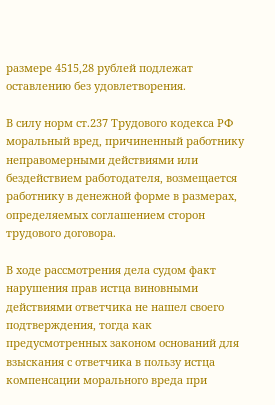размере 4515,28 рублей подлежат оставлению без удовлетворения.

В силу норм ст.237 Трудового кодекса РФ моральный вред, причиненный работнику неправомерными действиями или бездействием работодателя, возмещается работнику в денежной форме в размерах, определяемых соглашением сторон трудового договора.

В ходе рассмотрения дела судом факт нарушения прав истца виновными действиями ответчика не нашел своего подтверждения, тогда как предусмотренных законом оснований для взыскания с ответчика в пользу истца компенсации морального вреда при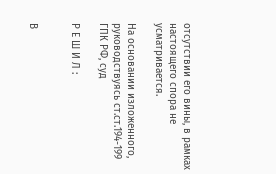отсутствии его вины, в рамках настоящего спора не усматривается.

На основании изложенного, руководствуясь ст.ст.194-199 ГПК РФ, суд

Р Е Ш И Л :


В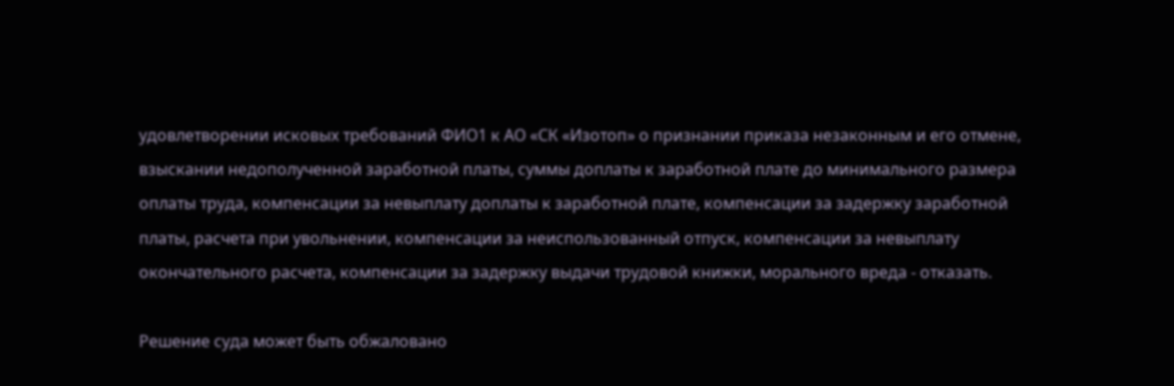удовлетворении исковых требований ФИО1 к АО «СК «Изотоп» о признании приказа незаконным и его отмене, взыскании недополученной заработной платы, суммы доплаты к заработной плате до минимального размера оплаты труда, компенсации за невыплату доплаты к заработной плате, компенсации за задержку заработной платы, расчета при увольнении, компенсации за неиспользованный отпуск, компенсации за невыплату окончательного расчета, компенсации за задержку выдачи трудовой книжки, морального вреда - отказать.

Решение суда может быть обжаловано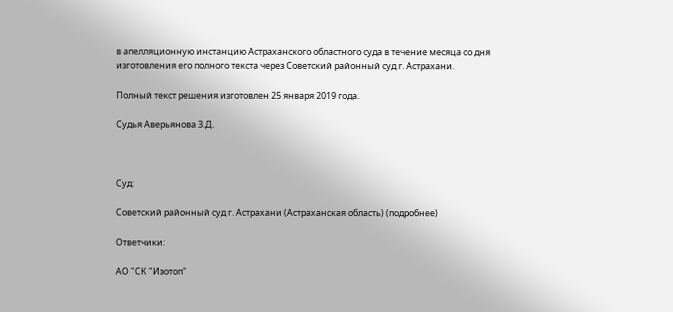в апелляционную инстанцию Астраханского областного суда в течение месяца со дня изготовления его полного текста через Советский районный суд г. Астрахани.

Полный текст решения изготовлен 25 января 2019 года.

Судья Аверьянова З.Д.



Суд:

Советский районный суд г. Астрахани (Астраханская область) (подробнее)

Ответчики:

АО "СК "Изотоп"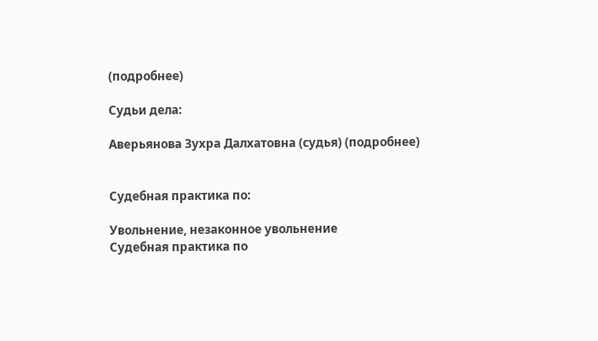(подробнее)

Судьи дела:

Аверьянова Зухра Далхатовна (судья) (подробнее)


Судебная практика по:

Увольнение, незаконное увольнение
Судебная практика по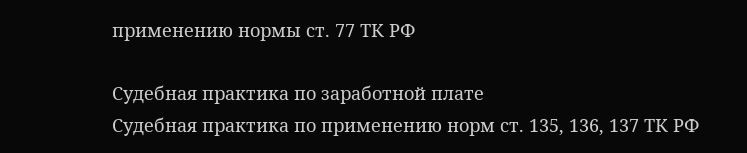применению нормы ст. 77 ТК РФ

Судебная практика по заработной плате
Судебная практика по применению норм ст. 135, 136, 137 ТК РФ